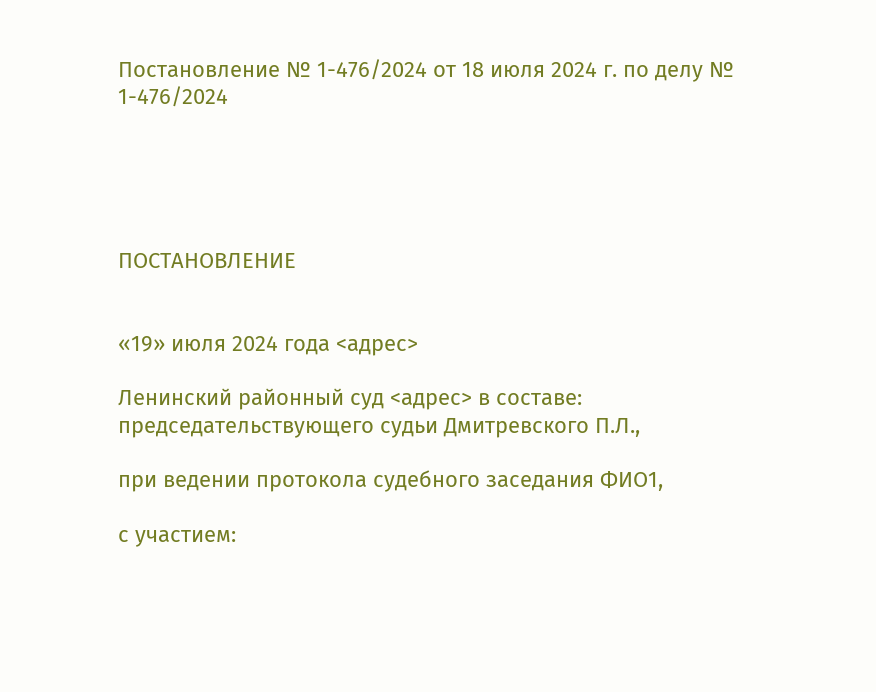Постановление № 1-476/2024 от 18 июля 2024 г. по делу № 1-476/2024





ПОСТАНОВЛЕНИЕ


«19» июля 2024 года <адрес>

Ленинский районный суд <адрес> в составе: председательствующего судьи Дмитревского П.Л.,

при ведении протокола судебного заседания ФИО1,

с участием: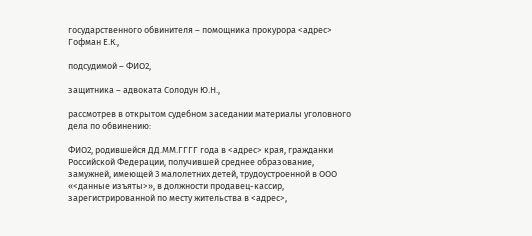государственного обвинителя – помощника прокурора <адрес> Гофман Е.К.,

подсудимой – ФИО2,

защитника – адвоката Солодун Ю.Н.,

рассмотрев в открытом судебном заседании материалы уголовного дела по обвинению:

ФИО2, родившейся ДД.ММ.ГГГГ года в <адрес> края, гражданки Российской Федерации, получившей среднее образование, замужней, имеющей 3 малолетних детей, трудоустроенной в ООО «<данные изъяты>», в должности продавец-кассир, зарегистрированной по месту жительства в <адрес>,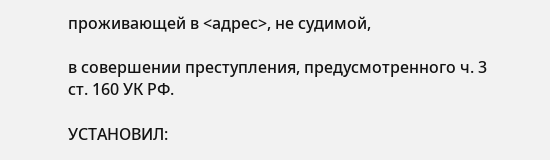проживающей в <адрес>, не судимой,

в совершении преступления, предусмотренного ч. 3 ст. 160 УК РФ.

УСТАНОВИЛ: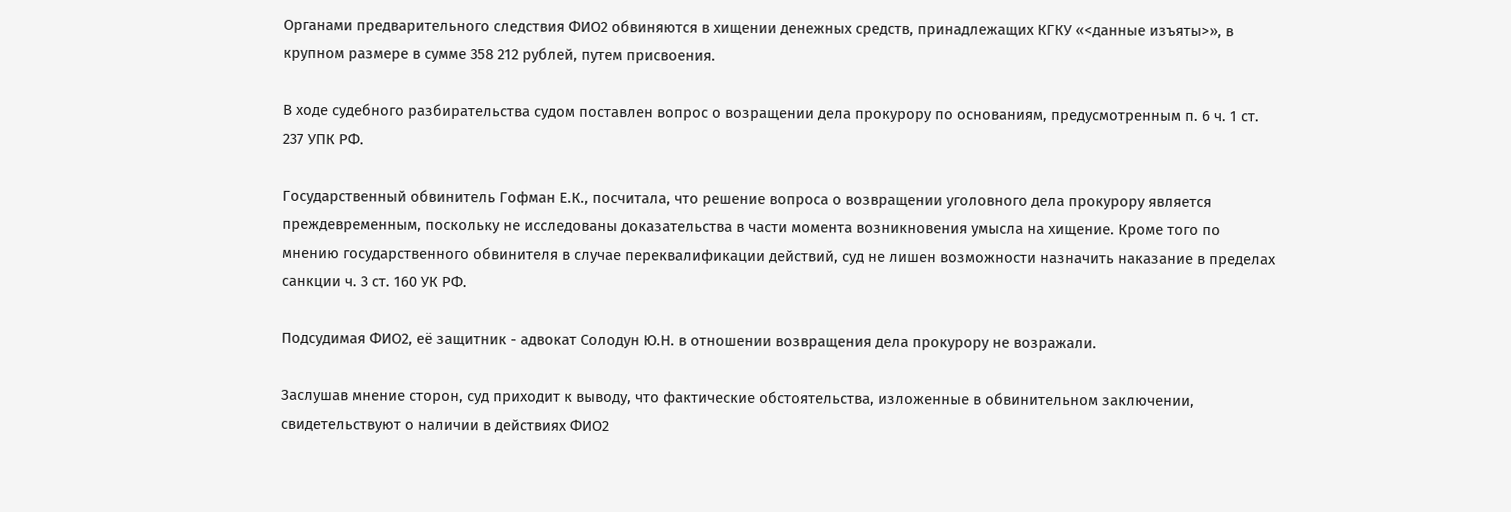Органами предварительного следствия ФИО2 обвиняются в хищении денежных средств, принадлежащих КГКУ «<данные изъяты>», в крупном размере в сумме 358 212 рублей, путем присвоения.

В ходе судебного разбирательства судом поставлен вопрос о возращении дела прокурору по основаниям, предусмотренным п. 6 ч. 1 ст. 237 УПК РФ.

Государственный обвинитель Гофман Е.К., посчитала, что решение вопроса о возвращении уголовного дела прокурору является преждевременным, поскольку не исследованы доказательства в части момента возникновения умысла на хищение. Кроме того по мнению государственного обвинителя в случае переквалификации действий, суд не лишен возможности назначить наказание в пределах санкции ч. 3 ст. 160 УК РФ.

Подсудимая ФИО2, её защитник - адвокат Солодун Ю.Н. в отношении возвращения дела прокурору не возражали.

Заслушав мнение сторон, суд приходит к выводу, что фактические обстоятельства, изложенные в обвинительном заключении, свидетельствуют о наличии в действиях ФИО2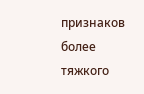признаков более тяжкого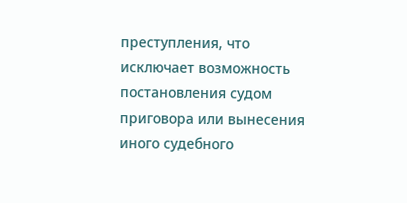преступления, что исключает возможность постановления судом приговора или вынесения иного судебного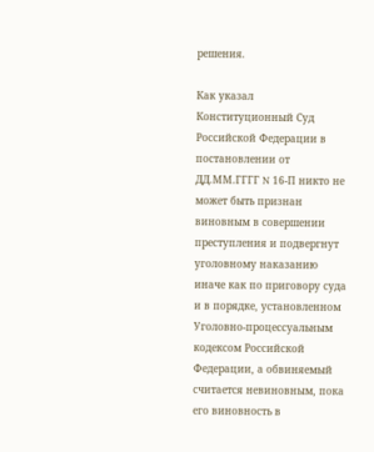решения.

Как указал Конституционный Суд Российской Федерации в постановлении от ДД.ММ.ГГГГ N 16-П никто не может быть признан виновным в совершении преступления и подвергнут уголовному наказанию иначе как по приговору суда и в порядке, установленном Уголовно-процессуальным кодексом Российской Федерации, а обвиняемый считается невиновным, пока его виновность в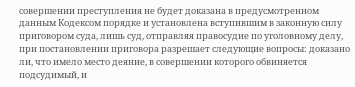совершении преступления не будет доказана в предусмотренном данным Кодексом порядке и установлена вступившим в законную силу приговором суда, лишь суд, отправляя правосудие по уголовному делу, при постановлении приговора разрешает следующие вопросы: доказано ли, что имело место деяние, в совершении которого обвиняется подсудимый, и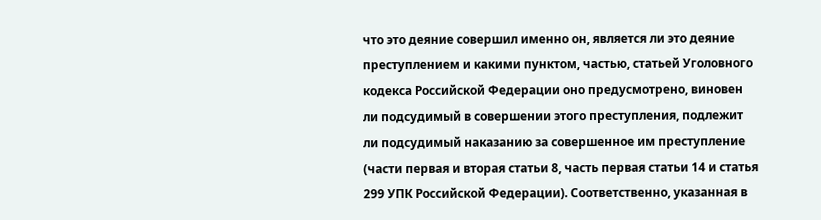что это деяние совершил именно он, является ли это деяние преступлением и какими пунктом, частью, статьей Уголовного кодекса Российской Федерации оно предусмотрено, виновен ли подсудимый в совершении этого преступления, подлежит ли подсудимый наказанию за совершенное им преступление (части первая и вторая статьи 8, часть первая статьи 14 и статья 299 УПК Российской Федерации). Соответственно, указанная в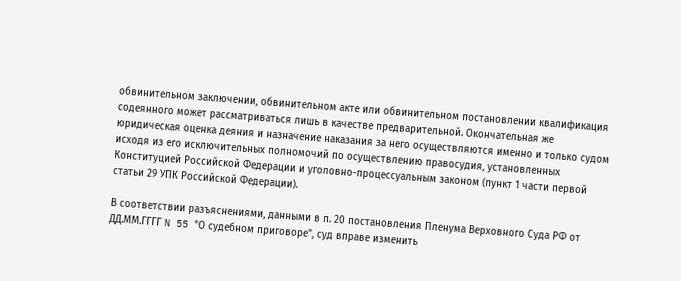обвинительном заключении, обвинительном акте или обвинительном постановлении квалификация содеянного может рассматриваться лишь в качестве предварительной. Окончательная же юридическая оценка деяния и назначение наказания за него осуществляются именно и только судом исходя из его исключительных полномочий по осуществлению правосудия, установленных Конституцией Российской Федерации и уголовно-процессуальным законом (пункт 1 части первой статьи 29 УПК Российской Федерации).

В соответствии разъяснениями, данными в п. 20 постановления Пленума Верховного Суда РФ от ДД.ММ.ГГГГ N 55 "О судебном приговоре", суд вправе изменить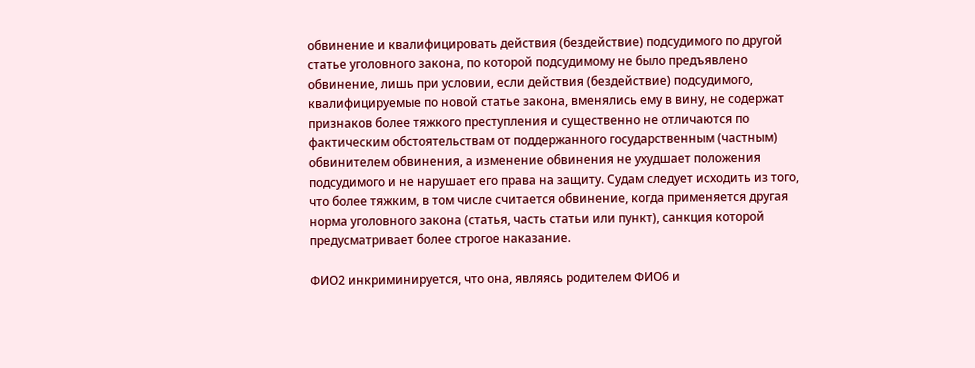обвинение и квалифицировать действия (бездействие) подсудимого по другой статье уголовного закона, по которой подсудимому не было предъявлено обвинение, лишь при условии, если действия (бездействие) подсудимого, квалифицируемые по новой статье закона, вменялись ему в вину, не содержат признаков более тяжкого преступления и существенно не отличаются по фактическим обстоятельствам от поддержанного государственным (частным) обвинителем обвинения, а изменение обвинения не ухудшает положения подсудимого и не нарушает его права на защиту. Судам следует исходить из того, что более тяжким, в том числе считается обвинение, когда применяется другая норма уголовного закона (статья, часть статьи или пункт), санкция которой предусматривает более строгое наказание.

ФИО2 инкриминируется, что она, являясь родителем ФИО6 и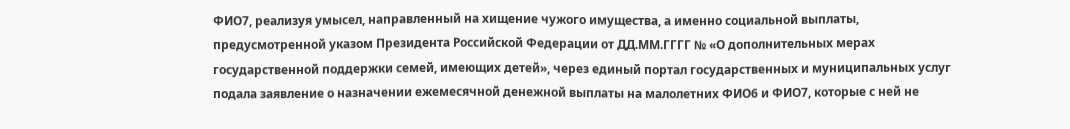ФИО7, реализуя умысел, направленный на хищение чужого имущества, а именно социальной выплаты, предусмотренной указом Президента Российской Федерации от ДД.ММ.ГГГГ № «О дополнительных мерах государственной поддержки семей, имеющих детей», через единый портал государственных и муниципальных услуг подала заявление о назначении ежемесячной денежной выплаты на малолетних ФИО6 и ФИО7, которые с ней не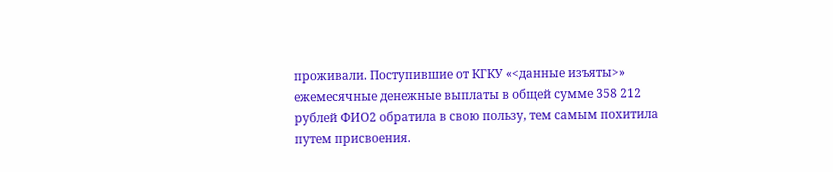проживали. Поступившие от КГКУ «<данные изъяты>» ежемесячные денежные выплаты в общей сумме 358 212 рублей ФИО2 обратила в свою пользу, тем самым похитила путем присвоения.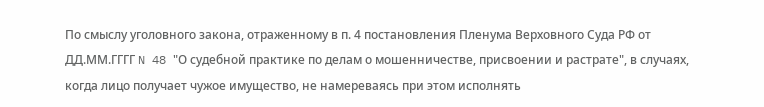По смыслу уголовного закона, отраженному в п. 4 постановления Пленума Верховного Суда РФ от ДД.ММ.ГГГГ N 48 "О судебной практике по делам о мошенничестве, присвоении и растрате", в случаях, когда лицо получает чужое имущество, не намереваясь при этом исполнять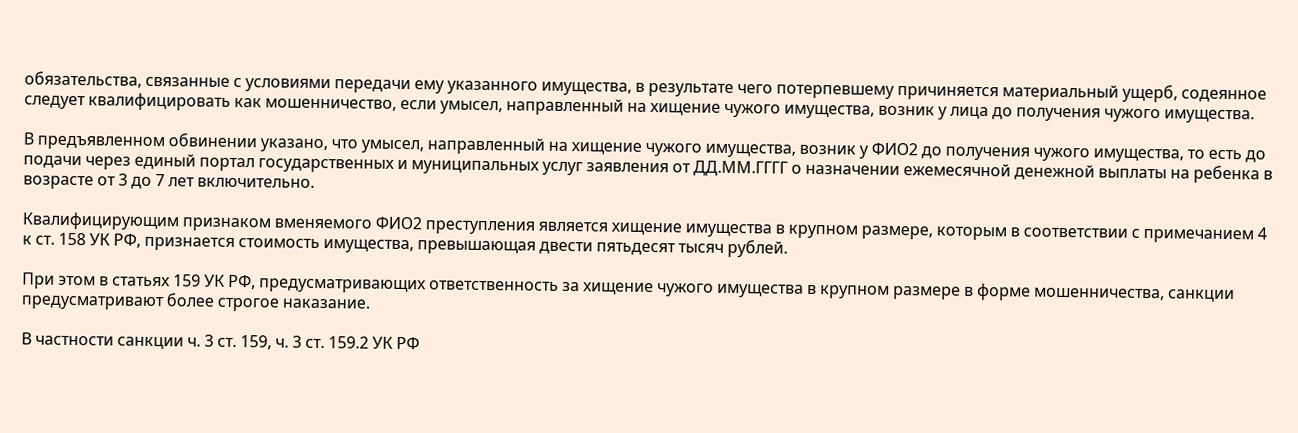обязательства, связанные с условиями передачи ему указанного имущества, в результате чего потерпевшему причиняется материальный ущерб, содеянное следует квалифицировать как мошенничество, если умысел, направленный на хищение чужого имущества, возник у лица до получения чужого имущества.

В предъявленном обвинении указано, что умысел, направленный на хищение чужого имущества, возник у ФИО2 до получения чужого имущества, то есть до подачи через единый портал государственных и муниципальных услуг заявления от ДД.ММ.ГГГГ о назначении ежемесячной денежной выплаты на ребенка в возрасте от 3 до 7 лет включительно.

Квалифицирующим признаком вменяемого ФИО2 преступления является хищение имущества в крупном размере, которым в соответствии с примечанием 4 к ст. 158 УК РФ, признается стоимость имущества, превышающая двести пятьдесят тысяч рублей.

При этом в статьях 159 УК РФ, предусматривающих ответственность за хищение чужого имущества в крупном размере в форме мошенничества, санкции предусматривают более строгое наказание.

В частности санкции ч. 3 ст. 159, ч. 3 ст. 159.2 УК РФ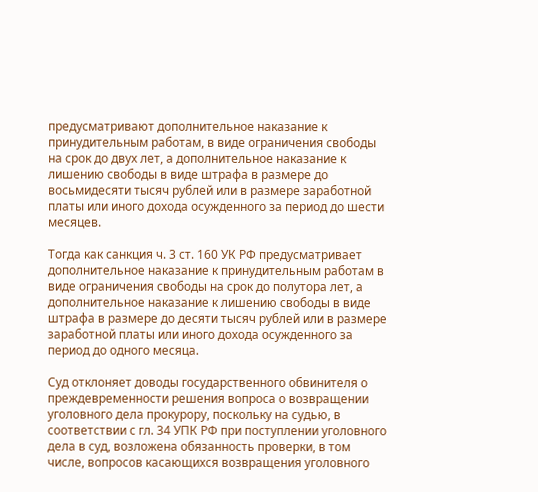предусматривают дополнительное наказание к принудительным работам, в виде ограничения свободы на срок до двух лет, а дополнительное наказание к лишению свободы в виде штрафа в размере до восьмидесяти тысяч рублей или в размере заработной платы или иного дохода осужденного за период до шести месяцев.

Тогда как санкция ч. 3 ст. 160 УК РФ предусматривает дополнительное наказание к принудительным работам в виде ограничения свободы на срок до полутора лет, а дополнительное наказание к лишению свободы в виде штрафа в размере до десяти тысяч рублей или в размере заработной платы или иного дохода осужденного за период до одного месяца.

Суд отклоняет доводы государственного обвинителя о преждевременности решения вопроса о возвращении уголовного дела прокурору, поскольку на судью, в соответствии с гл. 34 УПК РФ при поступлении уголовного дела в суд, возложена обязанность проверки, в том числе, вопросов касающихся возвращения уголовного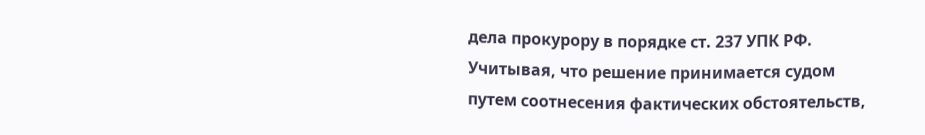дела прокурору в порядке ст. 237 УПК РФ. Учитывая, что решение принимается судом путем соотнесения фактических обстоятельств,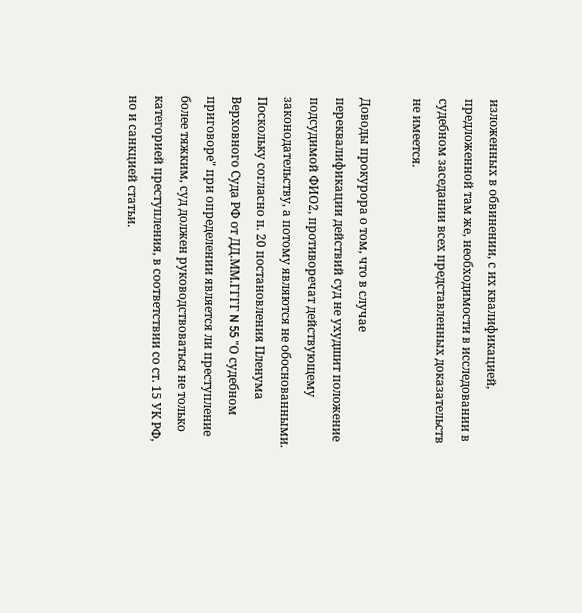изложенных в обвинении, с их квалификацией, предложенной там же, необходимости в исследовании в судебном заседании всех представленных доказательств не имеется.

Доводы прокурора о том, что в случае переквалификации действий суд не ухудшит положение подсудимой ФИО2, противоречат действующему законодательству, а потому являются не обоснованными. Поскольку согласно п. 20 постановления Пленума Верховного Суда РФ от ДД.ММ.ГГГГ N 55 "О судебном приговоре" при определении является ли преступление более тяжким, суд должен руководствоваться не только категорией преступления, в соответствии со ст. 15 УК РФ, но и санкцией статьи.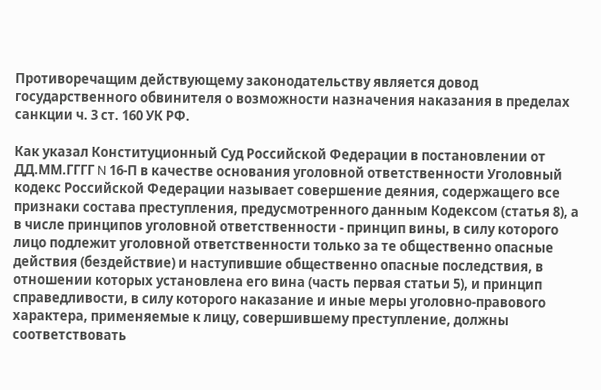Противоречащим действующему законодательству является довод государственного обвинителя о возможности назначения наказания в пределах санкции ч. 3 ст. 160 УК РФ.

Как указал Конституционный Суд Российской Федерации в постановлении от ДД.ММ.ГГГГ N 16-П в качестве основания уголовной ответственности Уголовный кодекс Российской Федерации называет совершение деяния, содержащего все признаки состава преступления, предусмотренного данным Кодексом (статья 8), а в числе принципов уголовной ответственности - принцип вины, в силу которого лицо подлежит уголовной ответственности только за те общественно опасные действия (бездействие) и наступившие общественно опасные последствия, в отношении которых установлена его вина (часть первая статьи 5), и принцип справедливости, в силу которого наказание и иные меры уголовно-правового характера, применяемые к лицу, совершившему преступление, должны соответствовать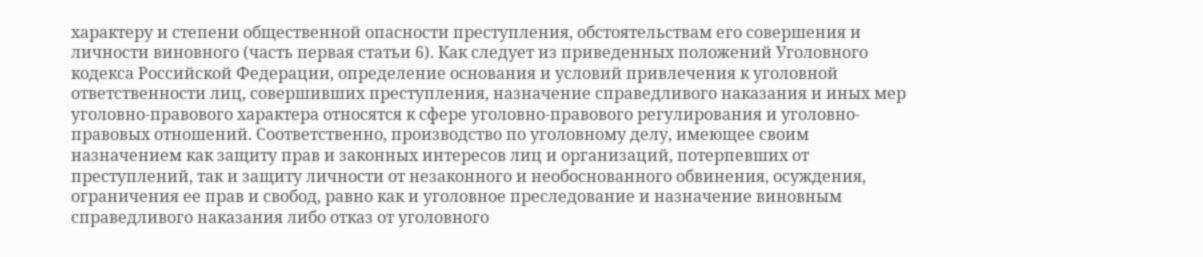характеру и степени общественной опасности преступления, обстоятельствам его совершения и личности виновного (часть первая статьи 6). Как следует из приведенных положений Уголовного кодекса Российской Федерации, определение основания и условий привлечения к уголовной ответственности лиц, совершивших преступления, назначение справедливого наказания и иных мер уголовно-правового характера относятся к сфере уголовно-правового регулирования и уголовно-правовых отношений. Соответственно, производство по уголовному делу, имеющее своим назначением как защиту прав и законных интересов лиц и организаций, потерпевших от преступлений, так и защиту личности от незаконного и необоснованного обвинения, осуждения, ограничения ее прав и свобод, равно как и уголовное преследование и назначение виновным справедливого наказания либо отказ от уголовного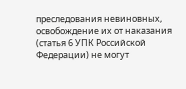преследования невиновных, освобождение их от наказания (статья 6 УПК Российской Федерации) не могут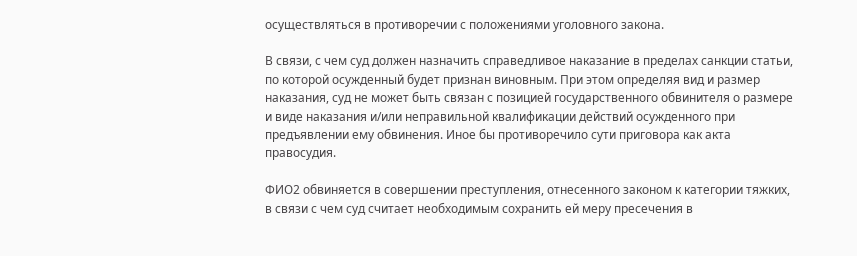осуществляться в противоречии с положениями уголовного закона.

В связи, с чем суд должен назначить справедливое наказание в пределах санкции статьи, по которой осужденный будет признан виновным. При этом определяя вид и размер наказания, суд не может быть связан с позицией государственного обвинителя о размере и виде наказания и/или неправильной квалификации действий осужденного при предъявлении ему обвинения. Иное бы противоречило сути приговора как акта правосудия.

ФИО2 обвиняется в совершении преступления, отнесенного законом к категории тяжких, в связи с чем суд считает необходимым сохранить ей меру пресечения в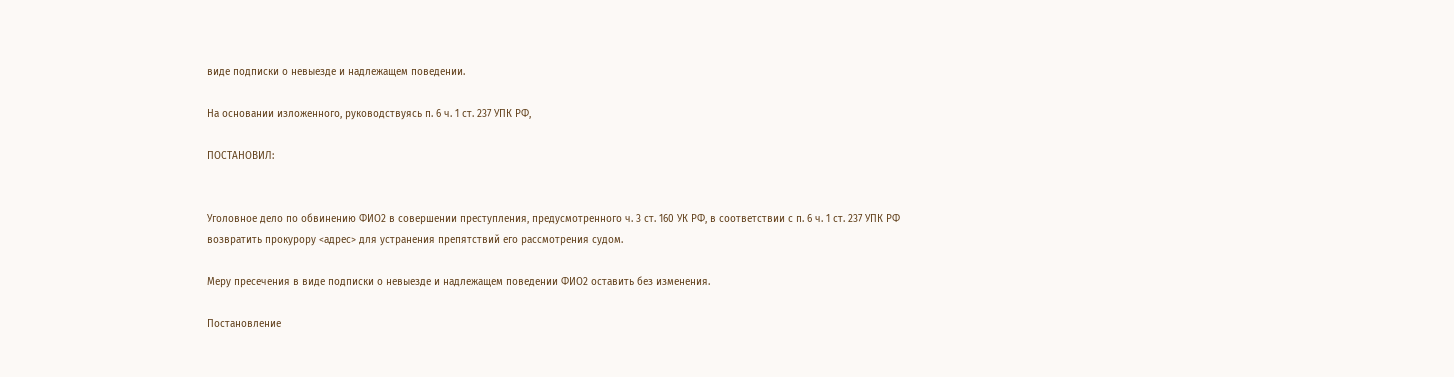виде подписки о невыезде и надлежащем поведении.

На основании изложенного, руководствуясь п. 6 ч. 1 ст. 237 УПК РФ,

ПОСТАНОВИЛ:


Уголовное дело по обвинению ФИО2 в совершении преступления, предусмотренного ч. 3 ст. 160 УК РФ, в соответствии с п. 6 ч. 1 ст. 237 УПК РФ возвратить прокурору <адрес> для устранения препятствий его рассмотрения судом.

Меру пресечения в виде подписки о невыезде и надлежащем поведении ФИО2 оставить без изменения.

Постановление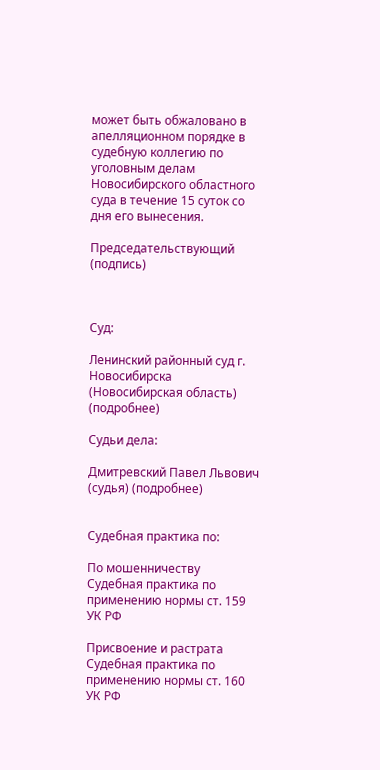может быть обжаловано в апелляционном порядке в судебную коллегию по уголовным делам Новосибирского областного суда в течение 15 суток со дня его вынесения.

Председательствующий (подпись)



Суд:

Ленинский районный суд г. Новосибирска (Новосибирская область) (подробнее)

Судьи дела:

Дмитревский Павел Львович (судья) (подробнее)


Судебная практика по:

По мошенничеству
Судебная практика по применению нормы ст. 159 УК РФ

Присвоение и растрата
Судебная практика по применению нормы ст. 160 УК РФ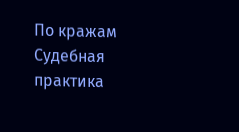По кражам
Судебная практика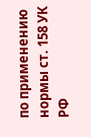по применению нормы ст. 158 УК РФ